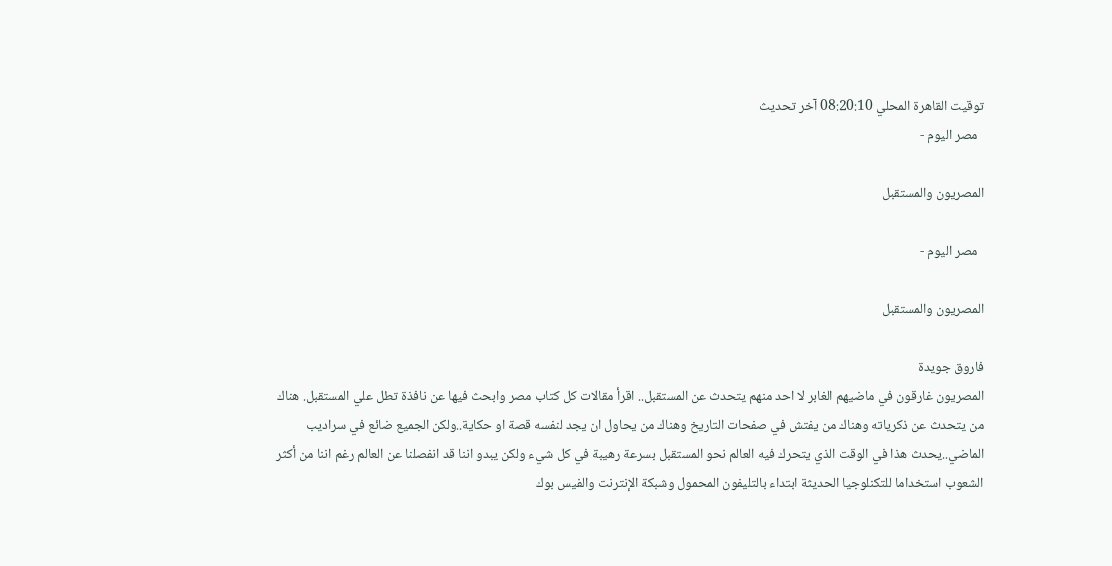توقيت القاهرة المحلي 08:20:10 آخر تحديث
  مصر اليوم -

المصريون والمستقبل

  مصر اليوم -

المصريون والمستقبل

فاروق جويدة
المصريون غارقون في ماضيهم الغابر لا احد منهم يتحدث عن المستقبل.. اقرأ مقالات كل كتاب مصر وابحث فيها عن نافذة تطل علي المستقبل. هناك من يتحدث عن ذكرياته وهناك من يفتش في صفحات التاريخ وهناك من يحاول ان يجد لنفسه قصة او حكاية..ولكن الجميع ضائع في سراديب الماضي..يحدث هذا في الوقت الذي يتحرك فيه العالم نحو المستقبل بسرعة رهيبة في كل شيء ولكن يبدو اننا قد انفصلنا عن العالم رغم اننا من أكثر الشعوب استخداما للتكنلوجيا الحديثة ابتداء بالتليفون المحمول وشبكة الإنترنت والفيس بوك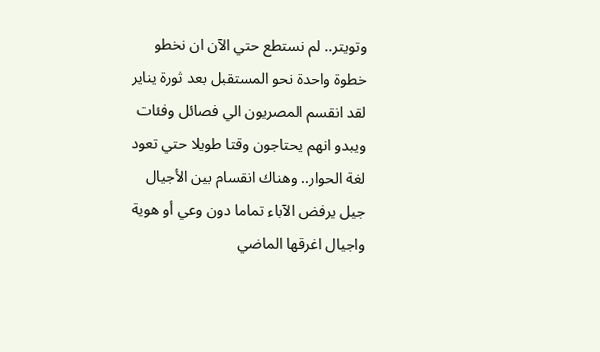وتويتر.. لم نستطع حتي الآن ان نخطو خطوة واحدة نحو المستقبل بعد ثورة يناير لقد انقسم المصريون الي فصائل وفئات ويبدو انهم يحتاجون وقتا طويلا حتي تعود لغة الحوار.. وهناك انقسام بين الأجيال جيل يرفض الآباء تماما دون وعي أو هوية واجيال اغرقها الماضي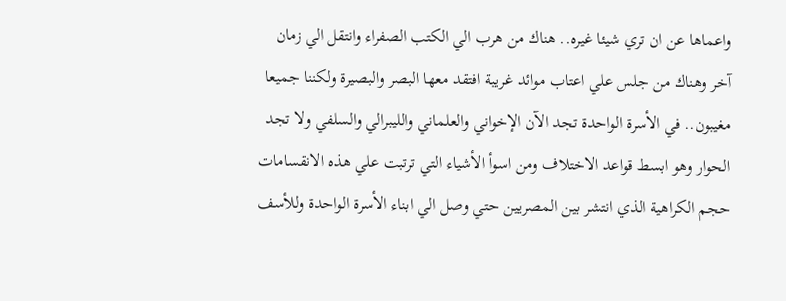واعماها عن ان تري شيئا غيره.. هناك من هرب الي الكتب الصفراء وانتقل الي زمان آخر وهناك من جلس علي اعتاب موائد غريبة افتقد معها البصر والبصيرة ولكننا جميعا مغيبون.. في الأسرة الواحدة تجد الآن الإخواني والعلماني والليبرالي والسلفي ولا تجد الحوار وهو ابسط قواعد الاختلاف ومن اسوأ الأشياء التي ترتبت علي هذه الانقسامات حجم الكراهية الذي انتشر بين المصريين حتي وصل الي ابناء الأسرة الواحدة وللأسف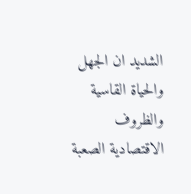الشديد ان الجهل والحياة القاسية والظروف الاقتصادية الصعبة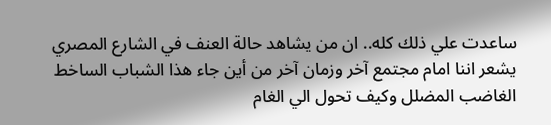ساعدت علي ذلك كله.. ان من يشاهد حالة العنف في الشارع المصري يشعر اننا امام مجتمع آخر وزمان آخر من أين جاء هذا الشباب الساخط الغاضب المضلل وكيف تحول الي الغام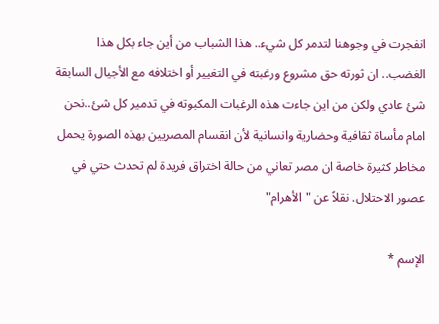انفجرت في وجوهنا لتدمر كل شيء.. هذا الشباب من أين جاء بكل هذا الغضب.. ان ثورته حق مشروع ورغبته في التغيير أو اختلافه مع الأجيال السابقة شئ عادي ولكن من اين جاءت هذه الرغبات المكبوته في تدمير كل شئ..نحن امام مأساة ثقافية وحضارية وانسانية لأن انقسام المصريين بهذه الصورة يحمل مخاطر كثيرة خاصة ان مصر تعاني من حالة اختراق فريدة لم تحدث حتي في عصور الاحتلال. نقلاً عن "الأهرام"

الإسم *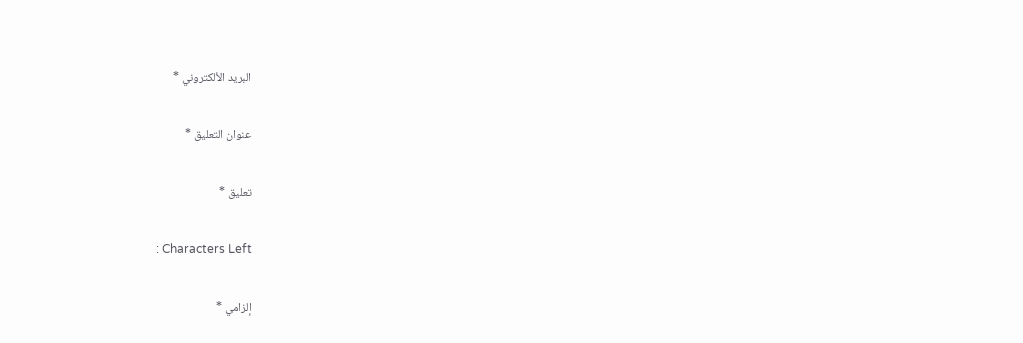البريد الألكتروني *

عنوان التعليق *

تعليق *

: Characters Left

إلزامي *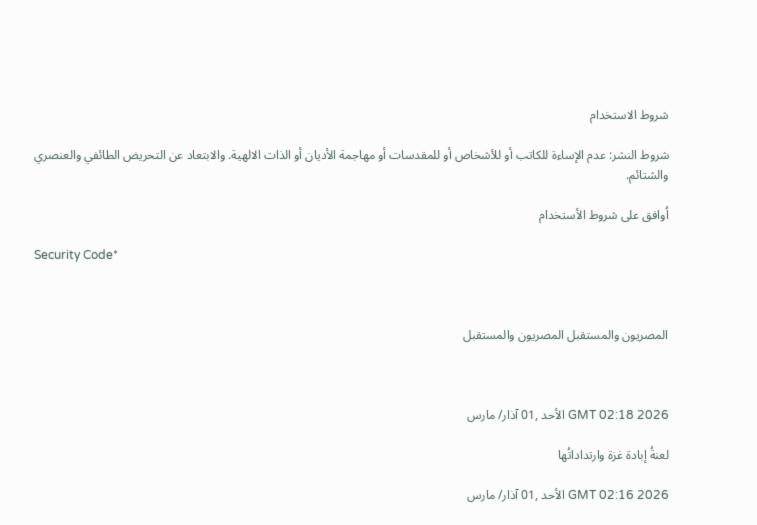شروط الاستخدام

شروط النشر: عدم الإساءة للكاتب أو للأشخاص أو للمقدسات أو مهاجمة الأديان أو الذات الالهية. والابتعاد عن التحريض الطائفي والعنصري والشتائم.

اُوافق على شروط الأستخدام

Security Code*



المصريون والمستقبل المصريون والمستقبل



GMT 02:18 2026 الأحد ,01 آذار/ مارس

لعنةُ إبادة غزة وارتداداتُها

GMT 02:16 2026 الأحد ,01 آذار/ مارس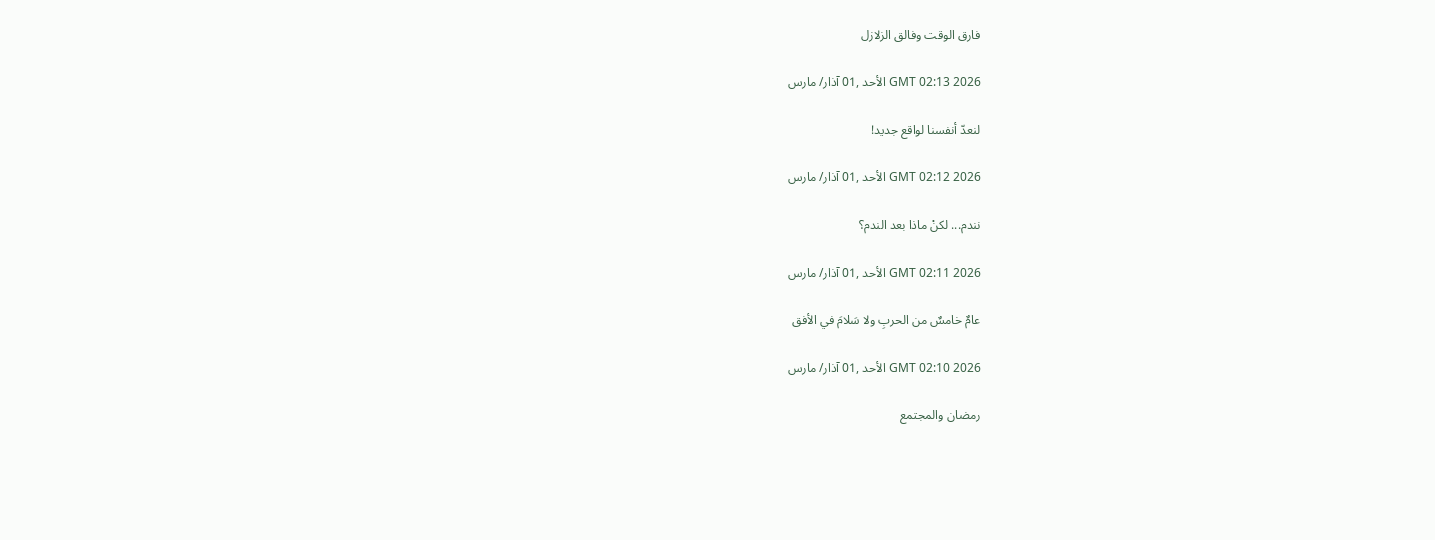فارق الوقت وفالق الزلازل

GMT 02:13 2026 الأحد ,01 آذار/ مارس

لنعدّ أنفسنا لواقع جديد!

GMT 02:12 2026 الأحد ,01 آذار/ مارس

نندم... لكنْ ماذا بعد الندم؟

GMT 02:11 2026 الأحد ,01 آذار/ مارس

عامٌ خامسٌ من الحربِ ولا سَلامَ في الأفق

GMT 02:10 2026 الأحد ,01 آذار/ مارس

رمضان والمجتمع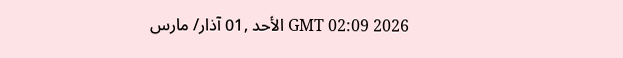GMT 02:09 2026 الأحد ,01 آذار/ مارس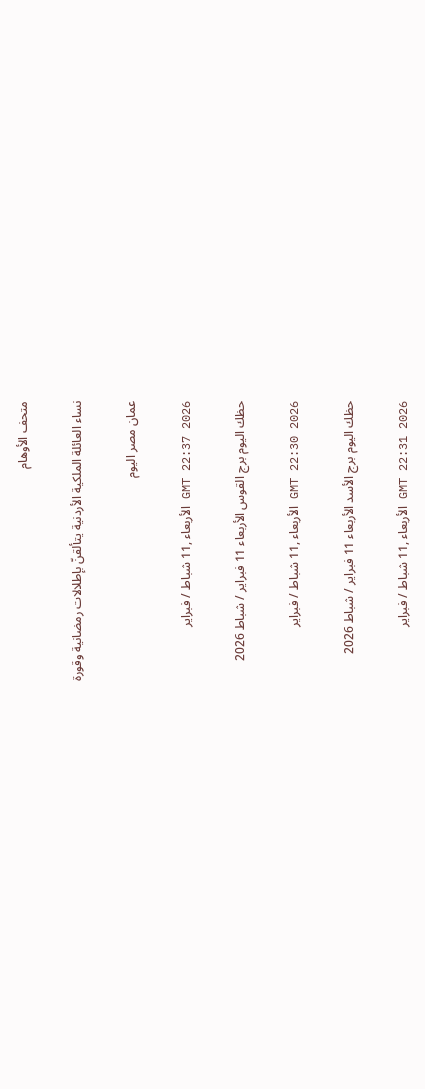متحف الأوهام

نساء العائلة الملكية الأردنية يتألقنّ بإطلالات رمضانية وقورة

عمان مصر اليوم

GMT 22:37 2026 الأربعاء ,11 شباط / فبراير

حظك اليوم برج القوس الأربعاء 11 فبراير / شباط 2026

GMT 22:30 2026 الأربعاء ,11 شباط / فبراير

حظك اليوم برج الأسد الأربعاء 11 فبراير / شباط 2026

GMT 22:31 2026 الأربعاء ,11 شباط / فبراير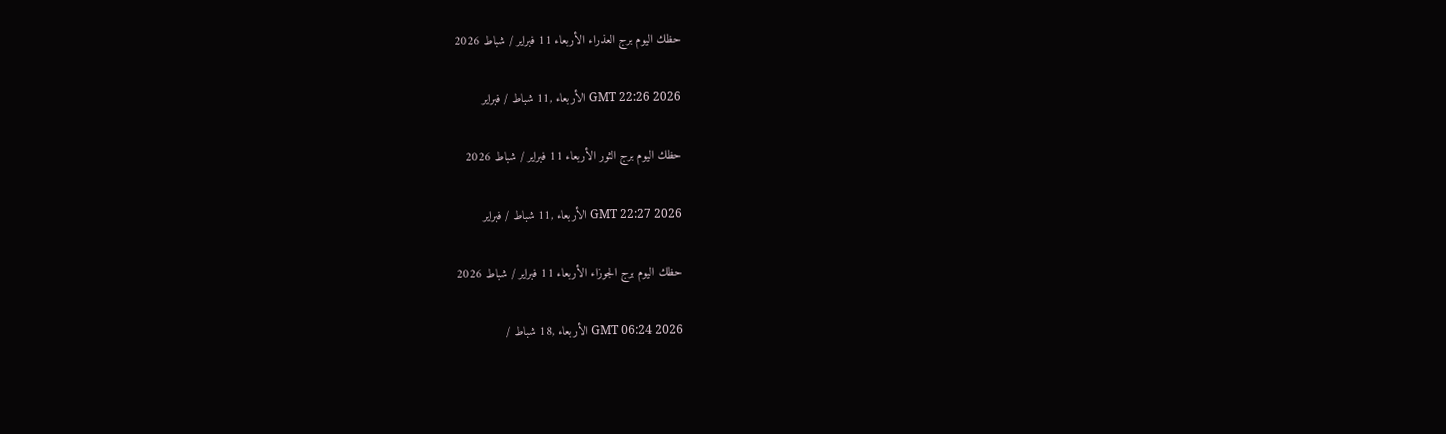حظك اليوم برج العذراء الأربعاء 11 فبراير / شباط 2026

GMT 22:26 2026 الأربعاء ,11 شباط / فبراير

حظك اليوم برج الثور الأربعاء 11 فبراير / شباط 2026

GMT 22:27 2026 الأربعاء ,11 شباط / فبراير

حظك اليوم برج الجوزاء الأربعاء 11 فبراير / شباط 2026

GMT 06:24 2026 الأربعاء ,18 شباط /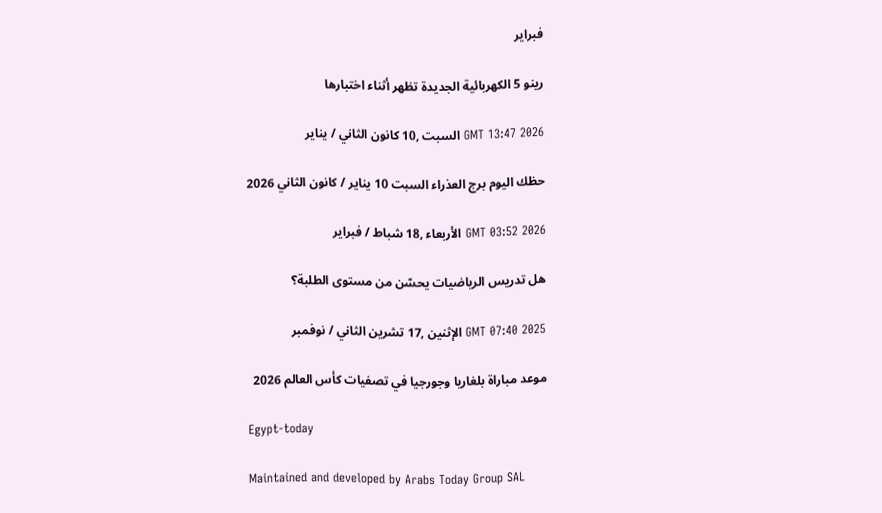فبراير

رينو 5 الكهربائية الجديدة تظهر أثناء اختبارها

GMT 13:47 2026 السبت ,10 كانون الثاني / يناير

حظك اليوم برج العذراء السبت 10 يناير / كانون الثاني 2026

GMT 03:52 2026 الأربعاء ,18 شباط / فبراير

هل تدريس الرياضيات يحسّن من مستوى الطلبة؟

GMT 07:40 2025 الإثنين ,17 تشرين الثاني / نوفمبر

موعد مباراة بلغاريا وجورجيا في تصفيات كأس العالم 2026

Egypt-today

Maintained and developed by Arabs Today Group SAL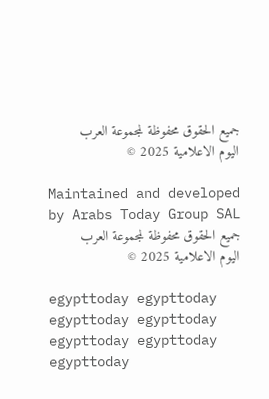جميع الحقوق محفوظة لمجموعة العرب اليوم الاعلامية 2025 ©

Maintained and developed by Arabs Today Group SAL
جميع الحقوق محفوظة لمجموعة العرب اليوم الاعلامية 2025 ©

egypttoday egypttoday egypttoday egypttoday
egypttoday egypttoday egypttoday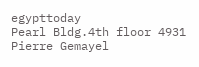egypttoday
Pearl Bldg.4th floor 4931 Pierre Gemayel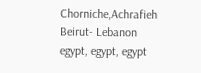Chorniche,Achrafieh Beirut- Lebanon
egypt, egypt, egypt